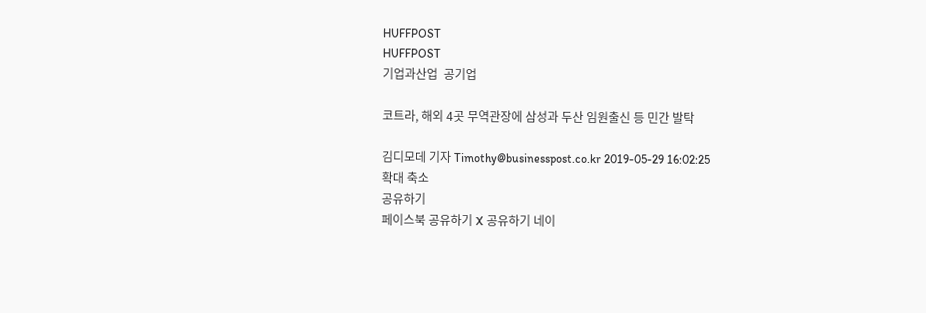HUFFPOST
HUFFPOST
기업과산업  공기업

코트라, 해외 4곳 무역관장에 삼성과 두산 임원출신 등 민간 발탁

김디모데 기자 Timothy@businesspost.co.kr 2019-05-29 16:02:25
확대 축소
공유하기
페이스북 공유하기 X 공유하기 네이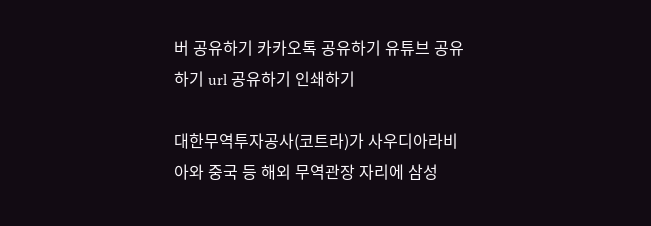버 공유하기 카카오톡 공유하기 유튜브 공유하기 url 공유하기 인쇄하기

대한무역투자공사(코트라)가 사우디아라비아와 중국 등 해외 무역관장 자리에 삼성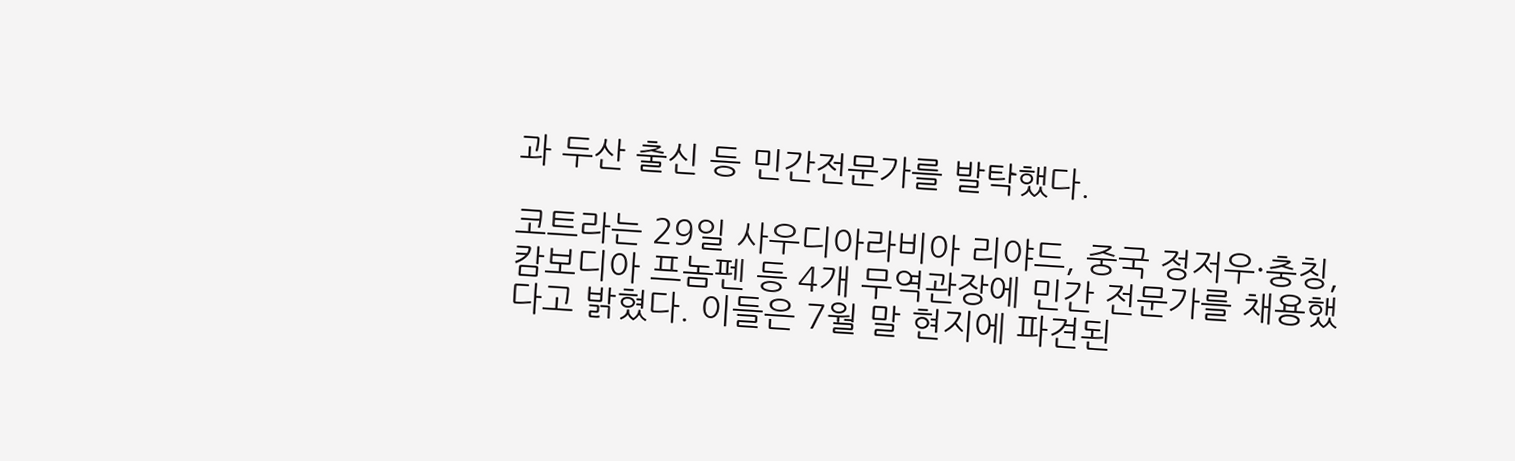과 두산 출신 등 민간전문가를 발탁했다.

코트라는 29일 사우디아라비아 리야드, 중국 정저우·충칭, 캄보디아 프놈펜 등 4개 무역관장에 민간 전문가를 채용했다고 밝혔다. 이들은 7월 말 현지에 파견된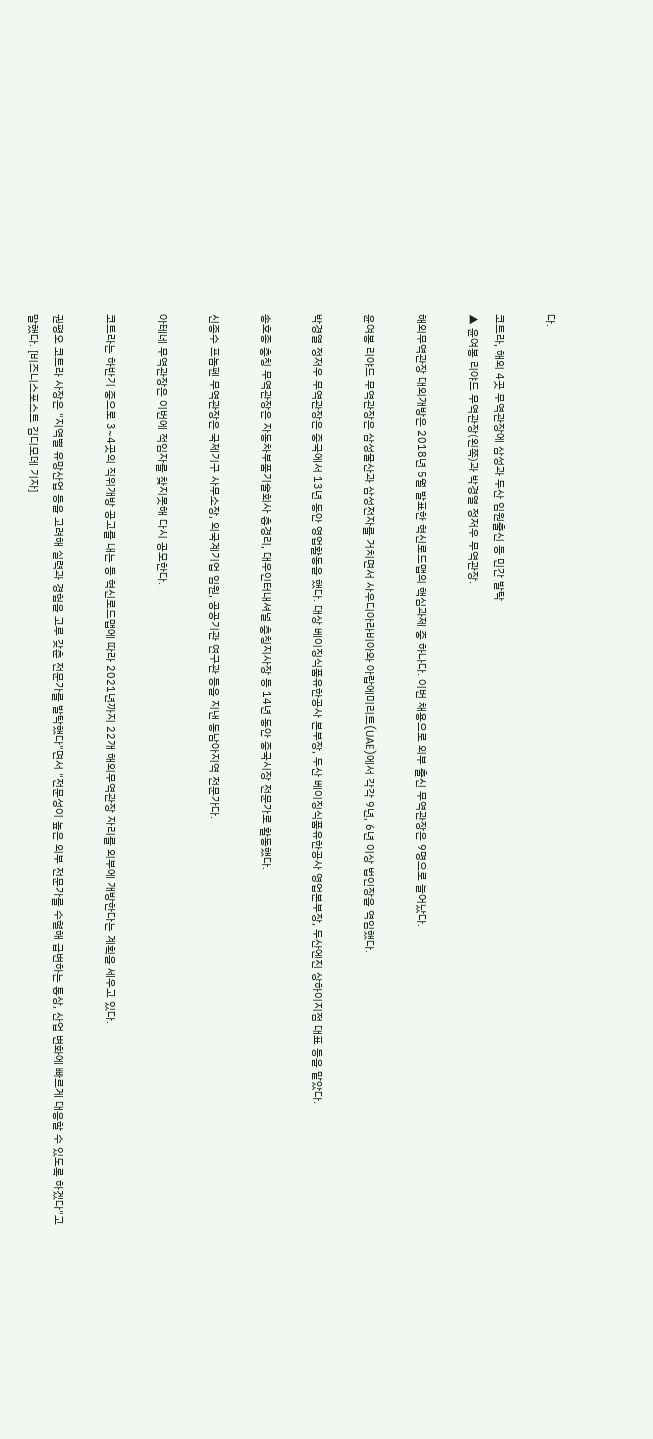다.

코트라, 해외 4곳 무역관장에 삼성과 두산 임원출신 등 민간 발탁
▲ 윤여봉 리야드 무역관장(왼쪽)과 박경열 정저우 무역관장.

해외무역관장 대외개방은 2018년 5월 발표한 혁신로드맵의 핵심과제 중 하나다. 이번 채용으로 외부 출신 무역관장은 9명으로 늘어났다.

윤여봉 리야드 무역관장은 삼성물산과 삼성전자를 거치면서 사우디아라비아와 아랍에미리트(UAE)에서 각각 9년, 6년 이상 법인장을 역임했다.

박경열 정저우 무역관장은 중국에서 13년 동안 영업활동을 했다. 대상 베이징식품유한공사 본부장, 두산 베이징식품유한공사 영업본부장, 두산엔진 상하이지점 대표 등을 맡았다.

송호종 충칭 무역관장은 자동차부품기술회사 총경리, 대우인터내셔널 충칭지사장 등 14년 동안 중국시장 전문가로 활동했다.

신종수 프놈펜 무역관장은 국제기구 사무소장, 외국계기업 임원, 공공기관 연구관 등을 지낸 동남아지역 전문가다.

아테네 무역관장은 이번에 적임자를 찾지못해 다시 공모한다.

코트라는 하반기 중으로 3~4곳의 직위개방 공고를 내는 등 혁신로드맵에 따라 2021년까지 22개 해외무역관장 자리를 외부에 개방한다는 계획을 세우고 있다.

권평오 코트라 사장은 "지역별 유망산업 등을 고려해 실력과 경험을 고루 갖춘 전문가를 발탁했다"면서 "전문성이 높은 외부 전문가를 수혈해 급변하는 통상, 산업 변화에 빠르게 대응할 수 있도록 하겠다"고 말했다. [비즈니스포스트 김디모데 기자]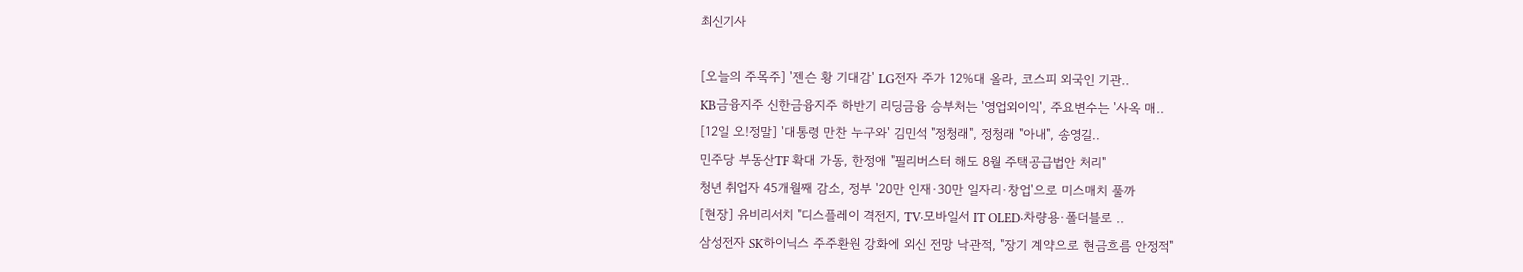최신기사

[오늘의 주목주] '젠슨 황 기대감' LG전자 주가 12%대 올라, 코스피 외국인 기관..
KB금융지주 신한금융지주 하반기 리딩금융 승부처는 '영업외이익', 주요변수는 '사옥 매..
[12일 오!정말] '대통령 만찬 누구와' 김민석 "정청래", 정청래 "아내", 송영길..
민주당 부동산TF 확대 가동, 한정애 "필리버스터 해도 8월 주택공급법안 처리"
청년 취업자 45개월째 감소, 정부 '20만 인재·30만 일자리·창업'으로 미스매치 풀까
[현장] 유비리서치 "디스플레이 격전지, TV·모바일서 IT OLED·차량용·폴더블로 ..
삼성전자 SK하이닉스 주주환원 강화에 외신 전망 낙관적, "장기 계약으로 현금흐름 안정적"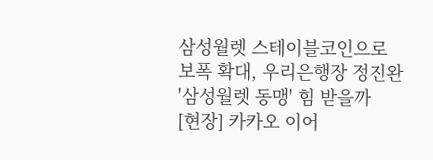삼성월렛 스테이블코인으로 보폭 확대, 우리은행장 정진완 '삼성월렛 동맹' 힘 받을까
[현장] 카카오 이어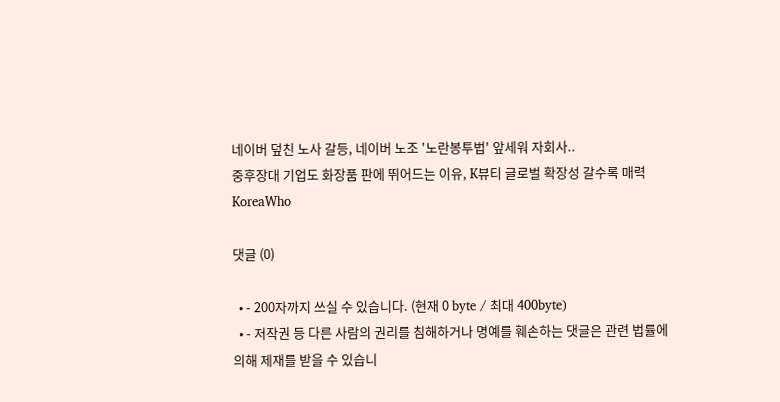네이버 덮친 노사 갈등, 네이버 노조 '노란봉투법' 앞세워 자회사..
중후장대 기업도 화장품 판에 뛰어드는 이유, K뷰티 글로벌 확장성 갈수록 매력
KoreaWho

댓글 (0)

  • - 200자까지 쓰실 수 있습니다. (현재 0 byte / 최대 400byte)
  • - 저작권 등 다른 사람의 권리를 침해하거나 명예를 훼손하는 댓글은 관련 법률에 의해 제재를 받을 수 있습니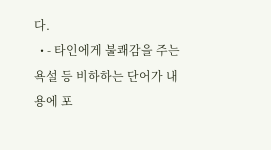다.
  • - 타인에게 불쾌감을 주는 욕설 등 비하하는 단어가 내용에 포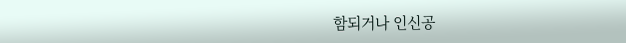함되거나 인신공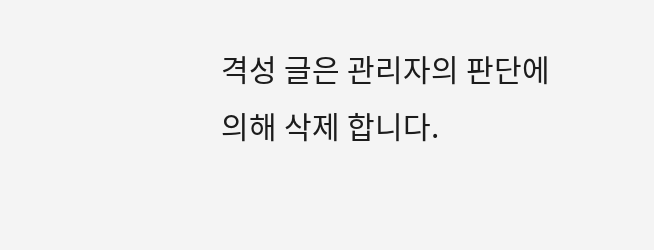격성 글은 관리자의 판단에 의해 삭제 합니다.